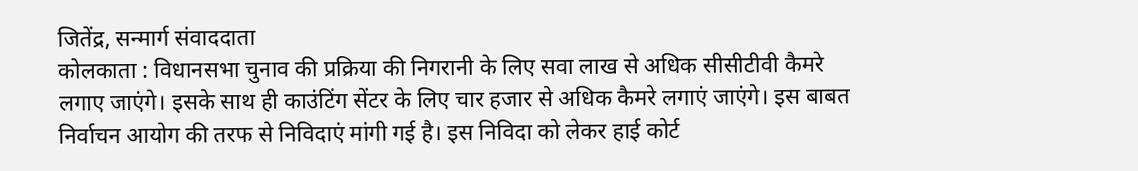जितेंद्र, सन्मार्ग संवाददाता
कोलकाता : विधानसभा चुनाव की प्रक्रिया की निगरानी के लिए सवा लाख से अधिक सीसीटीवी कैमरे लगाए जाएंगे। इसके साथ ही काउंटिंग सेंटर के लिए चार हजार से अधिक कैमरे लगाएं जाएंगे। इस बाबत निर्वाचन आयोग की तरफ से निविदाएं मांगी गई है। इस निविदा को लेकर हाई कोर्ट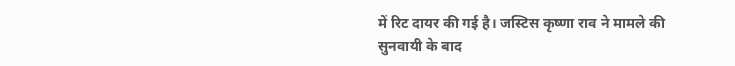में रिट दायर की गई है। जस्टिस कृष्णा राव ने मामले की सुनवायी के बाद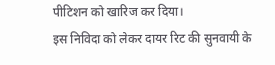पीटिशन को खारिज कर दिया।
इस निविदा को लेकर दायर रिट की सुनवायी के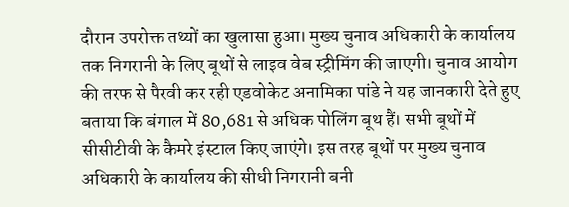दौरान उपरोक्त तथ्यों का खुलासा हुआ। मुख्य चुनाव अधिकारी के कार्यालय तक निगरानी के लिए बूथों से लाइव वेब स्ट्रीमिंग की जाएगी। चुनाव आयोग की तरफ से पैरवी कर रही एडवोकेट अनामिका पांडे ने यह जानकारी देते हुए बताया कि बंगाल में 80,681 से अधिक पोलिंग बूथ हैं। सभी बूथों में सीसीटीवी के कैमरे इंस्टाल किए जाएंगे। इस तरह बूथों पर मुख्य चुनाव अधिकारी के कार्यालय की सीधी निगरानी बनी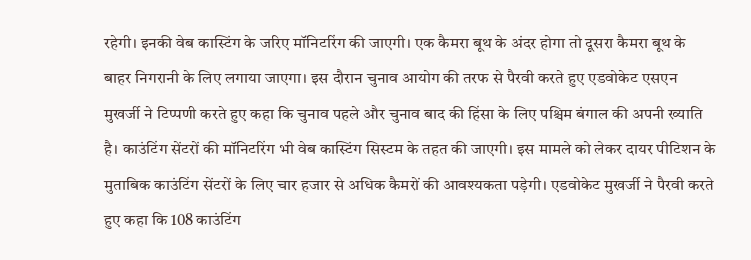रहेगी। इनकी वेब कास्टिंग के जरिए मॉनिटरिंग की जाएगी। एक कैमरा बूथ के अंदर होगा तो दूसरा कैमरा बूथ के बाहर निगरानी के लिए लगाया जाएगा। इस दौरान चुनाव आयोग की तरफ से पैरवी करते हुए एडवोकेट एसएन मुखर्जी ने टिप्पणी करते हुए कहा कि चुनाव पहले और चुनाव बाद की हिंसा के लिए पश्चिम बंगाल की अपनी ख्याति है। काउंटिंग सेंटरों की मॉनिटरिंग भी वेब कास्टिंग सिस्टम के तहत की जाएगी। इस मामले को लेकर दायर पीटिशन के मुताबिक काउंटिंग सेंटरों के लिए चार हजार से अधिक कैमरों की आवश्यकता पड़ेगी। एडवोकेट मुखर्जी ने पैरवी करते हुए कहा कि 108 काउंटिंग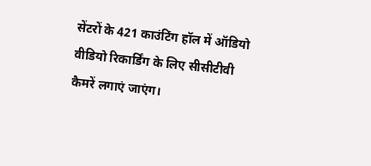सेंटरों के 421 काउंटिंग हॉल में ऑडियो वीडियो रिकार्डिंग के लिए सीसीटीवी कैमरें लगाएं जाएंग।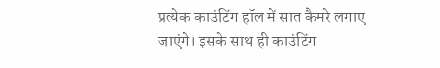प्रत्येक काउंटिंग हॉल में सात कैमरे लगाए जाएंगे। इसके साथ ही काउंटिंग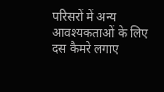परिसरों में अन्य आवश्यकताओं के लिए दस कैमरे लगाए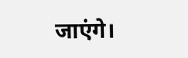जाएंगे।